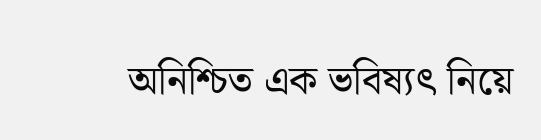অনিশ্চিত এক ভবিষ্যৎ নিয়ে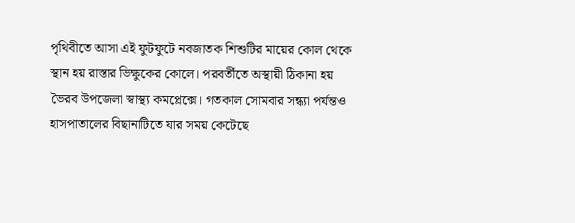পৃথিবীতে আসা এই ফুটফুটে নবজাতক শিশুটির মায়ের কোল থেকে স্থান হয় রাস্তার ভিক্ষুকের কোলে। পরবর্তীতে অস্থায়ী ঠিকানা হয় ভৈরব উপজেলা স্বাস্থ্য কমপ্লেক্সে। গতকাল সোমবার সন্ধ্যা পর্যন্তও হাসপাতালের বিছানাটিতে যার সময় কেটেছে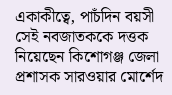একাকীত্বে, পাচঁদিন বয়সী সেই নবজাতককে দত্তক নিয়েছেন কিশোগঞ্জ জেলা প্রশাসক সারওয়ার মোর্শেদ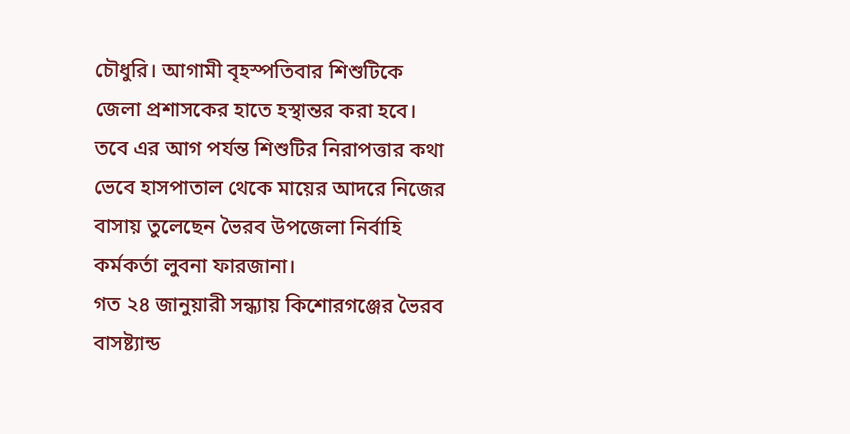চৌধুরি। আগামী বৃহস্পতিবার শিশুটিকে জেলা প্রশাসকের হাতে হস্থান্তর করা হবে। তবে এর আগ পর্যন্ত শিশুটির নিরাপত্তার কথা ভেবে হাসপাতাল থেকে মায়ের আদরে নিজের বাসায় তুলেছেন ভৈরব উপজেলা নির্বাহি কর্মকর্তা লুবনা ফারজানা।
গত ২৪ জানুয়ারী সন্ধ্যায় কিশোরগঞ্জের ভৈরব বাসষ্ট্যান্ড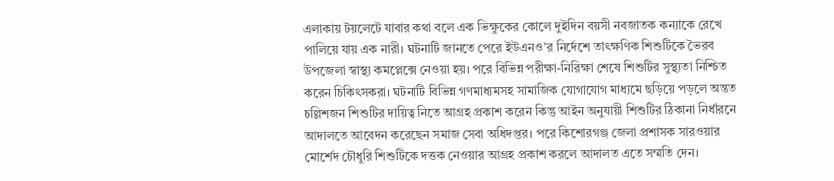এলাকায় টয়লেটে যাবার কথা বলে এক ভিক্ষুকের কোলে দুইদিন বয়সী নবজাতক কন্যাকে রেখে পালিয়ে যায় এক নারী। ঘটনাটি জানতে পেরে ইউএনও’র নির্দেশে তাৎক্ষণিক শিশুটিকে ভৈরব উপজেলা স্বাস্থ্য কমপ্লেক্সে নেওয়া হয়। পরে বিভিন্ন পরীক্ষা-নিরিক্ষা শেষে শিশুটির সুস্থ্যতা নিশ্চিত করেন চিকিৎসকরা। ঘটনাটি বিভিন্ন গণমাধ্যমসহ সামাজিক যোগাযোগ মাধ্যমে ছড়িয়ে পড়লে অন্তত চল্লিশজন শিশুটির দায়িত্ব নিতে আগ্রহ প্রকাশ করেন কিন্তু আইন অনুযায়ী শিশুটির ঠিকানা নির্ধারনে আদালতে আবেদন করেছেন সমাজ সেবা অধিদপ্তর। পরে কিশোরগঞ্জ জেলা প্রশাসক সারওয়ার মোর্শেদ চৌধুরি শিশুটিকে দত্তক নেওয়ার আগ্রহ প্রকাশ করলে আদালত এতে সম্মতি দেন।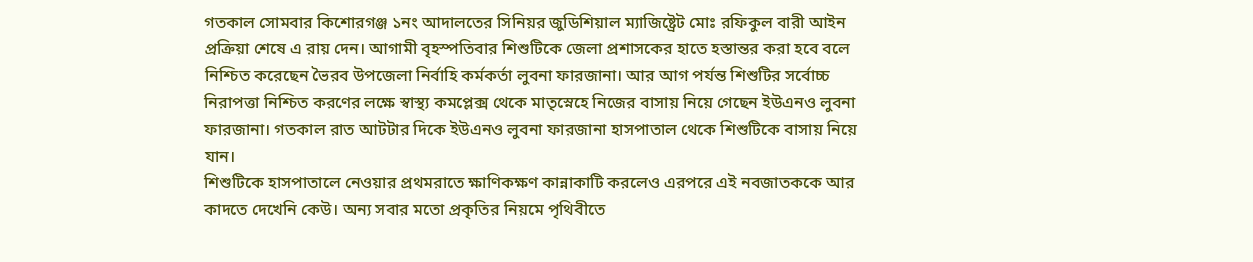গতকাল সোমবার কিশোরগঞ্জ ১নং আদালতের সিনিয়র জুডিশিয়াল ম্যাজিষ্ট্রেট মোঃ রফিকুল বারী আইন প্রক্রিয়া শেষে এ রায় দেন। আগামী বৃহস্পতিবার শিশুটিকে জেলা প্রশাসকের হাতে হস্তান্তর করা হবে বলে নিশ্চিত করেছেন ভৈরব উপজেলা নির্বাহি কর্মকর্তা লুবনা ফারজানা। আর আগ পর্যন্ত শিশুটির সর্বোচ্চ নিরাপত্তা নিশ্চিত করণের লক্ষে স্বাস্থ্য কমপ্লেক্স থেকে মাতৃস্নেহে নিজের বাসায় নিয়ে গেছেন ইউএনও লুবনা ফারজানা। গতকাল রাত আটটার দিকে ইউএনও লুবনা ফারজানা হাসপাতাল থেকে শিশুটিকে বাসায় নিয়ে যান।
শিশুটিকে হাসপাতালে নেওয়ার প্রথমরাতে ক্ষাণিকক্ষণ কান্নাকাটি করলেও এরপরে এই নবজাতককে আর কাদতে দেখেনি কেউ। অন্য সবার মতো প্রকৃতির নিয়মে পৃথিবীতে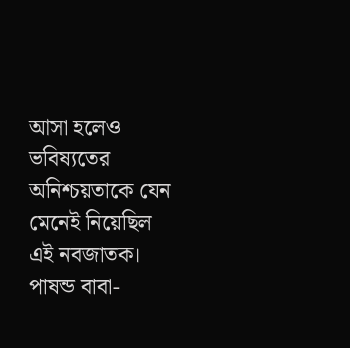আসা হলেও ভবিষ্যতের অনিশ্চয়তাকে যেন মেনেই নিয়েছিল এই নবজাতক। পাষন্ড বাবা-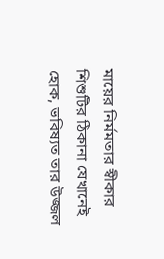মায়ের নির্মমতার স্বীকার শিশুটির ঠিকানা যেখানেই হোক, ভবিষ্যত তার উজ্জল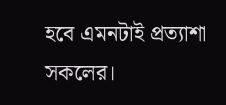হবে এমনটাই প্রত্যাশা সকলের।